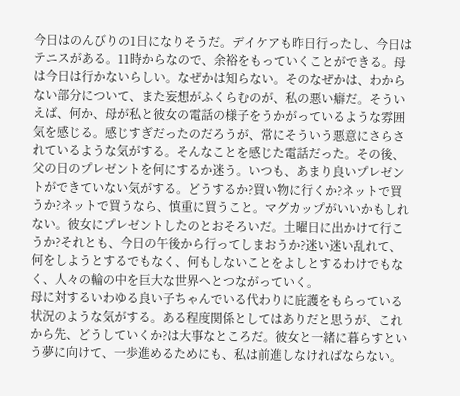今日はのんびりの1日になりそうだ。デイケアも昨日行ったし、今日はテニスがある。11時からなので、余裕をもっていくことができる。母は今日は行かないらしい。なぜかは知らない。そのなぜかは、わからない部分について、また妄想がふくらむのが、私の悪い癖だ。そういえば、何か、母が私と彼女の電話の様子をうかがっているような雰囲気を感じる。感じすぎだったのだろうが、常にそういう悪意にさらされているような気がする。そんなことを感じた電話だった。その後、父の日のプレゼントを何にするか迷う。いつも、あまり良いプレゼントができていない気がする。どうするか?買い物に行くか?ネットで買うか?ネットで買うなら、慎重に買うこと。マグカップがいいかもしれない。彼女にプレゼントしたのとおそろいだ。土曜日に出かけて行こうか?それとも、今日の午後から行ってしまおうか?迷い迷い乱れて、何をしようとするでもなく、何もしないことをよしとするわけでもなく、人々の輪の中を巨大な世界へとつながっていく。
母に対するいわゆる良い子ちゃんでいる代わりに庇護をもらっている状況のような気がする。ある程度関係としてはありだと思うが、これから先、どうしていくか?は大事なところだ。彼女と一緒に暮らすという夢に向けて、一歩進めるためにも、私は前進しなければならない。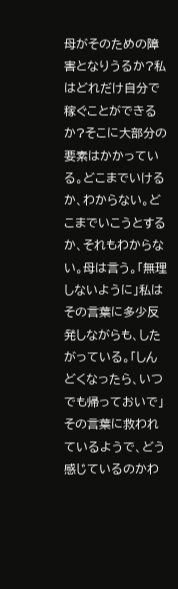母がそのための障害となりうるか?私はどれだけ自分で稼ぐことができるか?そこに大部分の要素はかかっている。どこまでいけるか、わからない。どこまでいこうとするか、それもわからない。母は言う。「無理しないように」私はその言葉に多少反発しながらも、したがっている。「しんどくなったら、いつでも帰っておいで」その言葉に救われているようで、どう感じているのかわ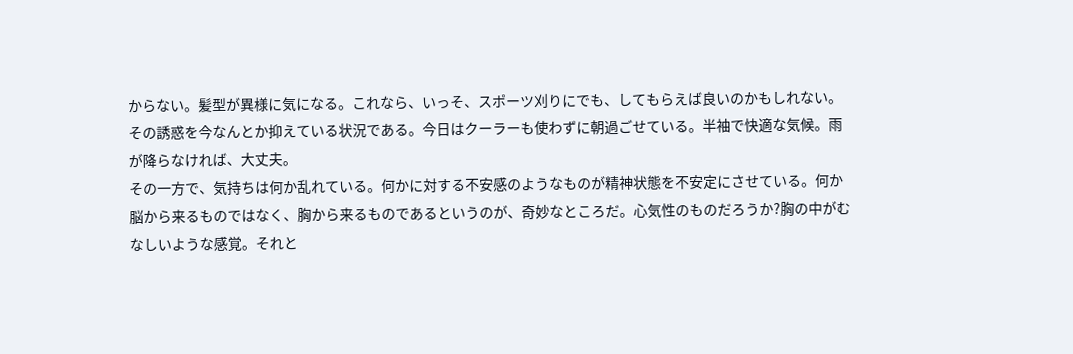からない。髪型が異様に気になる。これなら、いっそ、スポーツ刈りにでも、してもらえば良いのかもしれない。その誘惑を今なんとか抑えている状況である。今日はクーラーも使わずに朝過ごせている。半袖で快適な気候。雨が降らなければ、大丈夫。
その一方で、気持ちは何か乱れている。何かに対する不安感のようなものが精神状態を不安定にさせている。何か脳から来るものではなく、胸から来るものであるというのが、奇妙なところだ。心気性のものだろうか?胸の中がむなしいような感覚。それと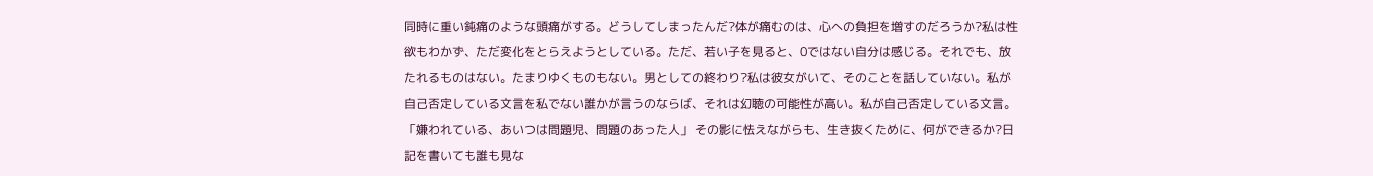同時に重い鈍痛のような頭痛がする。どうしてしまったんだ?体が痛むのは、心への負担を増すのだろうか?私は性欲もわかず、ただ変化をとらえようとしている。ただ、若い子を見ると、0ではない自分は感じる。それでも、放たれるものはない。たまりゆくものもない。男としての終わり?私は彼女がいて、そのことを話していない。私が自己否定している文言を私でない誰かが言うのならば、それは幻聴の可能性が高い。私が自己否定している文言。「嫌われている、あいつは問題児、問題のあった人」 その影に怯えながらも、生き抜くために、何ができるか?日記を書いても誰も見な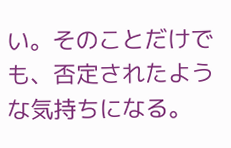い。そのことだけでも、否定されたような気持ちになる。